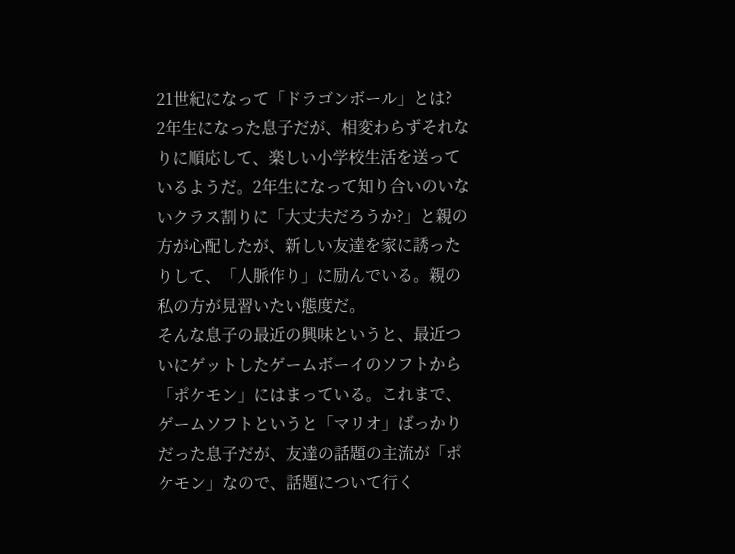21世紀になって「ドラゴンボール」とは?
2年生になった息子だが、相変わらずそれなりに順応して、楽しい小学校生活を送っているようだ。2年生になって知り合いのいないクラス割りに「大丈夫だろうか?」と親の方が心配したが、新しい友達を家に誘ったりして、「人脈作り」に励んでいる。親の私の方が見習いたい態度だ。
そんな息子の最近の興味というと、最近ついにゲットしたゲームボーイのソフトから「ポケモン」にはまっている。これまで、ゲームソフトというと「マリオ」ばっかりだった息子だが、友達の話題の主流が「ポケモン」なので、話題について行く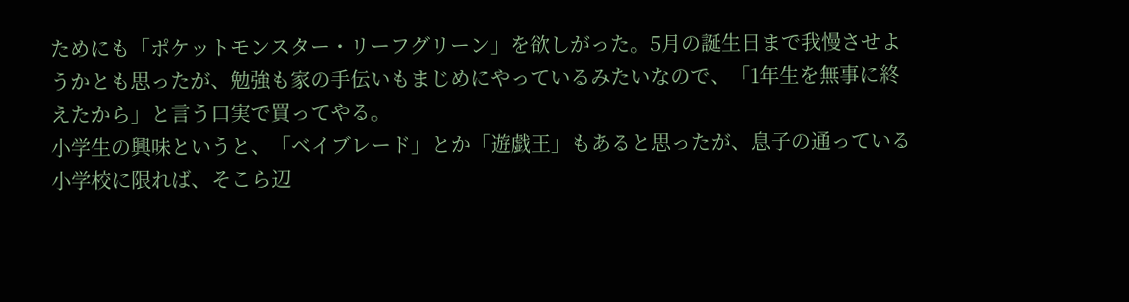ためにも「ポケットモンスター・リーフグリーン」を欲しがった。5月の誕生日まで我慢させようかとも思ったが、勉強も家の手伝いもまじめにやっているみたいなので、「1年生を無事に終えたから」と言う口実で買ってやる。
小学生の興味というと、「ベイブレード」とか「遊戯王」もあると思ったが、息子の通っている小学校に限れば、そこら辺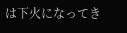は下火になってき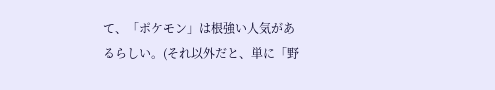て、「ポケモン」は根強い人気があるらしい。(それ以外だと、単に「野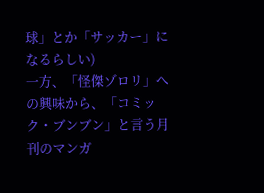球」とか「サッカー」になるらしい)
一方、「怪傑ゾロリ」への興味から、「コミック・ブンブン」と言う月刊のマンガ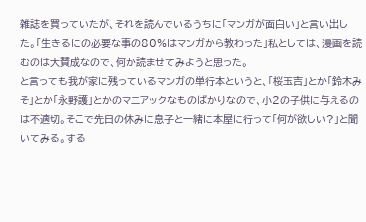雑誌を買っていたが、それを読んでいるうちに「マンガが面白い」と言い出した。「生きるにの必要な事の80%はマンガから教わった」私としては、漫画を読むのは大賛成なので、何か読ませてみようと思った。
と言っても我が家に残っているマンガの単行本というと、「桜玉吉」とか「鈴木みそ」とか「永野護」とかのマニアックなものばかりなので、小2の子供に与えるのは不適切。そこで先日の休みに息子と一緒に本屋に行って「何が欲しい?」と聞いてみる。する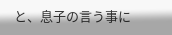と、息子の言う事に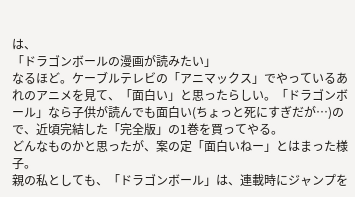は、
「ドラゴンボールの漫画が読みたい」
なるほど。ケーブルテレビの「アニマックス」でやっているあれのアニメを見て、「面白い」と思ったらしい。「ドラゴンボール」なら子供が読んでも面白い(ちょっと死にすぎだが…)ので、近頃完結した「完全版」の1巻を買ってやる。
どんなものかと思ったが、案の定「面白いねー」とはまった様子。
親の私としても、「ドラゴンボール」は、連載時にジャンプを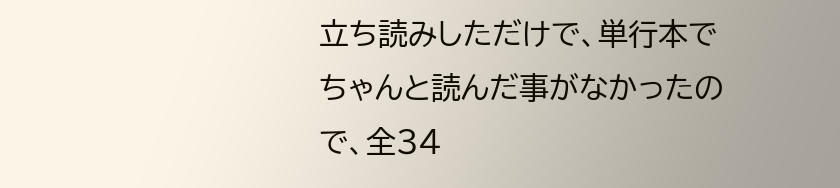立ち読みしただけで、単行本でちゃんと読んだ事がなかったので、全34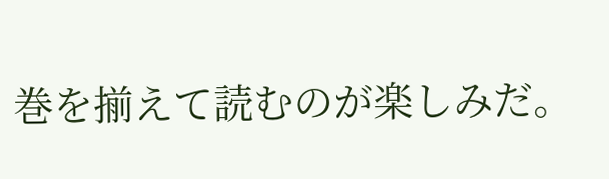巻を揃えて読むのが楽しみだ。